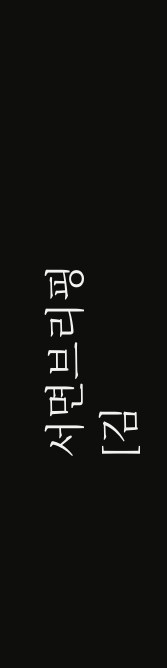서면브리핑
[김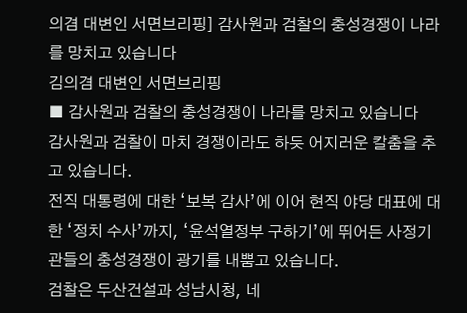의겸 대변인 서면브리핑] 감사원과 검찰의 충성경쟁이 나라를 망치고 있습니다
김의겸 대변인 서면브리핑
■ 감사원과 검찰의 충성경쟁이 나라를 망치고 있습니다
감사원과 검찰이 마치 경쟁이라도 하듯 어지러운 칼춤을 추고 있습니다.
전직 대통령에 대한 ‘보복 감사’에 이어 현직 야당 대표에 대한 ‘정치 수사’까지, ‘윤석열정부 구하기’에 뛰어든 사정기관들의 충성경쟁이 광기를 내뿜고 있습니다.
검찰은 두산건설과 성남시청, 네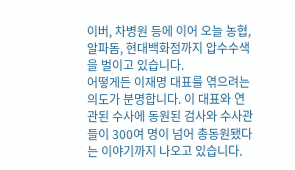이버, 차병원 등에 이어 오늘 농협, 알파돔, 현대백화점까지 압수수색을 벌이고 있습니다.
어떻게든 이재명 대표를 엮으려는 의도가 분명합니다. 이 대표와 연관된 수사에 동원된 검사와 수사관들이 300여 명이 넘어 총동원됐다는 이야기까지 나오고 있습니다.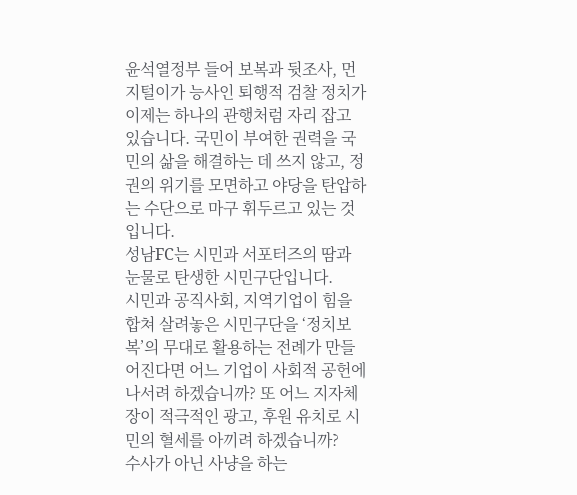윤석열정부 들어 보복과 뒷조사, 먼지털이가 능사인 퇴행적 검찰 정치가 이제는 하나의 관행처럼 자리 잡고 있습니다. 국민이 부여한 권력을 국민의 삶을 해결하는 데 쓰지 않고, 정권의 위기를 모면하고 야당을 탄압하는 수단으로 마구 휘두르고 있는 것입니다.
성남FC는 시민과 서포터즈의 땀과 눈물로 탄생한 시민구단입니다.
시민과 공직사회, 지역기업이 힘을 합쳐 살려놓은 시민구단을 ‘정치보복’의 무대로 활용하는 전례가 만들어진다면 어느 기업이 사회적 공헌에 나서려 하겠습니까? 또 어느 지자체장이 적극적인 광고, 후원 유치로 시민의 혈세를 아끼려 하겠습니까?
수사가 아닌 사냥을 하는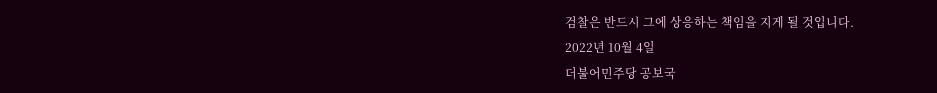검찰은 반드시 그에 상응하는 책임을 지게 될 것입니다.
2022년 10월 4일
더불어민주당 공보국